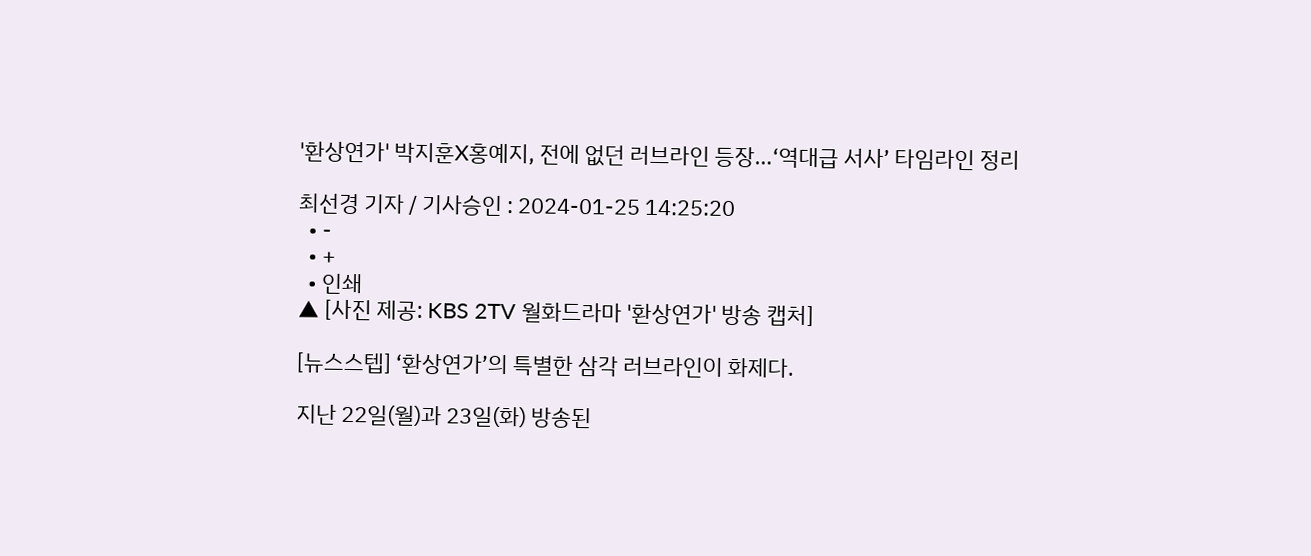'환상연가' 박지훈X홍예지, 전에 없던 러브라인 등장…‘역대급 서사’ 타임라인 정리

최선경 기자 / 기사승인 : 2024-01-25 14:25:20
  • -
  • +
  • 인쇄
▲ [사진 제공: KBS 2TV 월화드라마 '환상연가' 방송 캡처]

[뉴스스텝] ‘환상연가’의 특별한 삼각 러브라인이 화제다.

지난 22일(월)과 23일(화) 방송된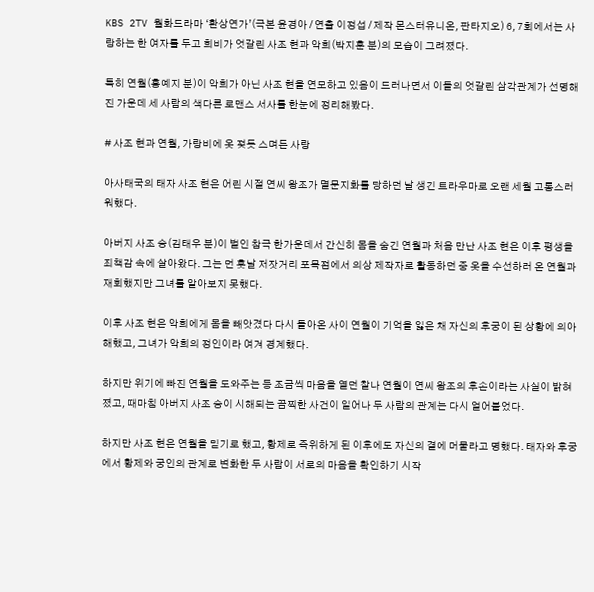KBS 2TV 월화드라마 ‘환상연가’(극본 윤경아 / 연출 이정섭 / 제작 몬스터유니온, 판타지오) 6, 7회에서는 사랑하는 한 여자를 두고 희비가 엇갈린 사조 현과 악희(박지훈 분)의 모습이 그려졌다.

특히 연월(홍예지 분)이 악희가 아닌 사조 현을 연모하고 있음이 드러나면서 이들의 엇갈린 삼각관계가 선명해진 가운데 세 사람의 색다른 로맨스 서사를 한눈에 정리해봤다.

# 사조 현과 연월, 가랑비에 옷 젖듯 스며든 사랑

아사태국의 태자 사조 현은 어린 시절 연씨 왕조가 멸문지화를 당하던 날 생긴 트라우마로 오랜 세월 고통스러워했다.

아버지 사조 승(김태우 분)이 벌인 참극 한가운데서 간신히 몸을 숨긴 연월과 처음 만난 사조 현은 이후 평생을 죄책감 속에 살아왔다. 그는 먼 훗날 저잣거리 포목점에서 의상 제작자로 활동하던 중 옷을 수선하러 온 연월과 재회했지만 그녀를 알아보지 못했다.

이후 사조 현은 악희에게 몸을 빼앗겼다 다시 돌아온 사이 연월이 기억을 잃은 채 자신의 후궁이 된 상황에 의아해했고, 그녀가 악희의 정인이라 여겨 경계했다.

하지만 위기에 빠진 연월을 도와주는 등 조금씩 마음을 열던 찰나 연월이 연씨 왕조의 후손이라는 사실이 밝혀졌고, 때마침 아버지 사조 승이 시해되는 끔찍한 사건이 일어나 두 사람의 관계는 다시 얼어붙었다.

하지만 사조 현은 연월을 믿기로 했고, 황제로 즉위하게 된 이후에도 자신의 곁에 머물라고 명했다. 태자와 후궁에서 황제와 궁인의 관계로 변화한 두 사람이 서로의 마음을 확인하기 시작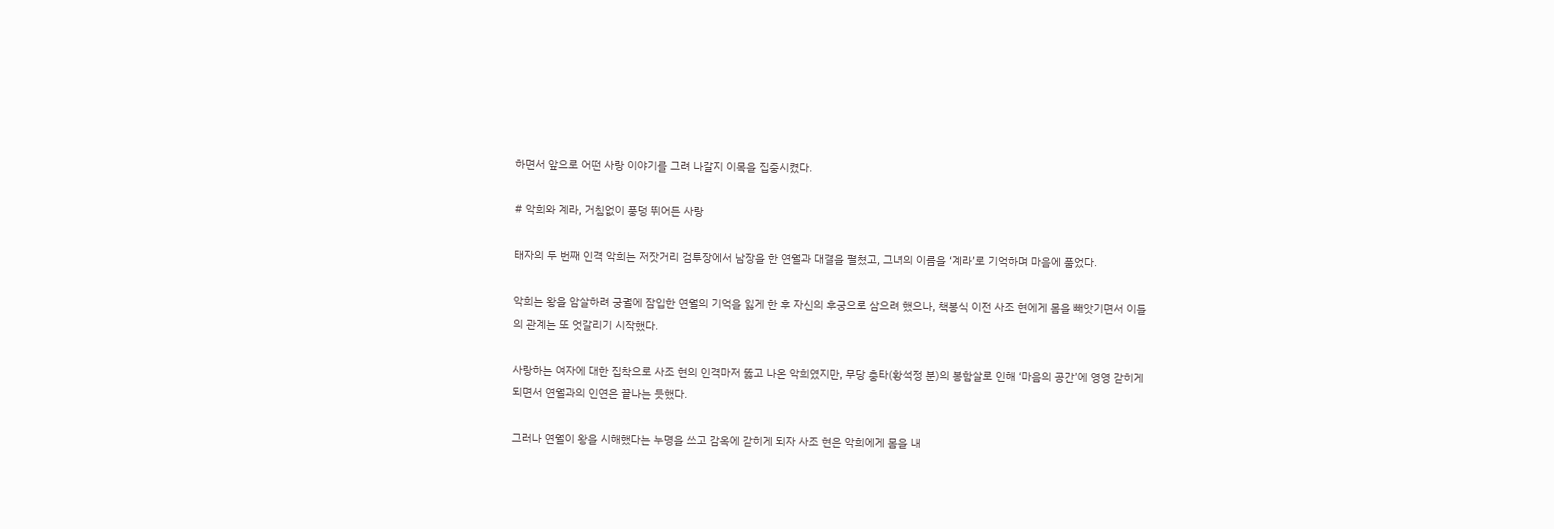하면서 앞으로 어떤 사랑 이야기를 그려 나갈지 이목을 집중시켰다.

# 악희와 계라, 거침없이 풍덩 뛰어든 사랑

태자의 두 번째 인격 악희는 저잣거리 검투장에서 남장을 한 연월과 대결을 펼쳤고, 그녀의 이름을 ‘계라’로 기억하며 마음에 품었다.

악희는 왕을 암살하려 궁궐에 잠입한 연월의 기억을 잃게 한 후 자신의 후궁으로 삼으려 했으나, 책봉식 이전 사조 현에게 몸을 빼앗기면서 이들의 관계는 또 엇갈리기 시작했다.

사랑하는 여자에 대한 집착으로 사조 현의 인격마저 뚫고 나온 악희였지만, 무당 충타(황석정 분)의 봉함살로 인해 ‘마음의 공간’에 영영 갇히게 되면서 연월과의 인연은 끝나는 듯했다.

그러나 연월이 왕을 시해했다는 누명을 쓰고 감옥에 갇히게 되자 사조 현은 악희에게 몸을 내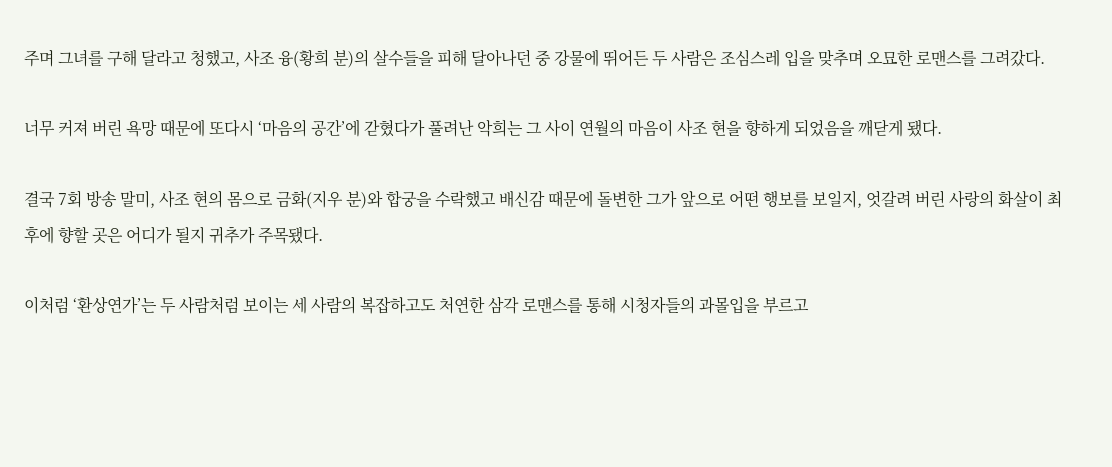주며 그녀를 구해 달라고 청했고, 사조 융(황희 분)의 살수들을 피해 달아나던 중 강물에 뛰어든 두 사람은 조심스레 입을 맞추며 오묘한 로맨스를 그려갔다.

너무 커져 버린 욕망 때문에 또다시 ‘마음의 공간’에 갇혔다가 풀려난 악희는 그 사이 연월의 마음이 사조 현을 향하게 되었음을 깨닫게 됐다.

결국 7회 방송 말미, 사조 현의 몸으로 금화(지우 분)와 합궁을 수락했고 배신감 때문에 돌변한 그가 앞으로 어떤 행보를 보일지, 엇갈려 버린 사랑의 화살이 최후에 향할 곳은 어디가 될지 귀추가 주목됐다.

이처럼 ‘환상연가’는 두 사람처럼 보이는 세 사람의 복잡하고도 처연한 삼각 로맨스를 통해 시청자들의 과몰입을 부르고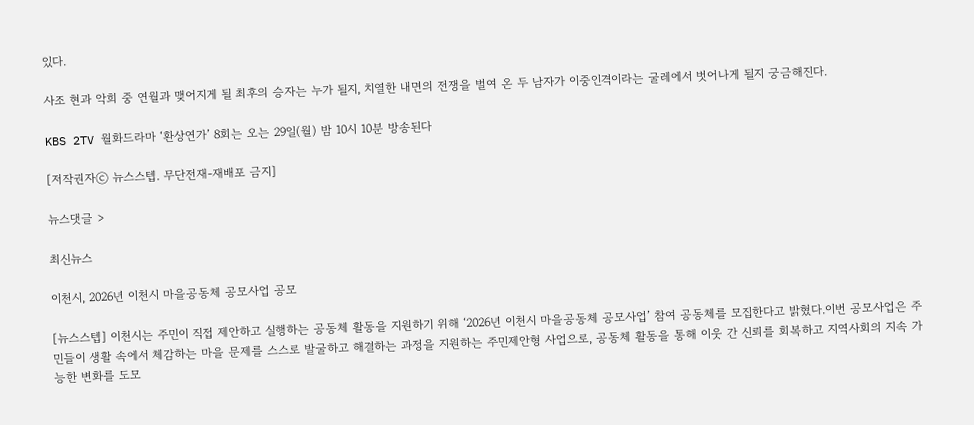있다.

사조 현과 악희 중 연월과 맺어지게 될 최후의 승자는 누가 될지, 치열한 내면의 전쟁을 벌여 온 두 남자가 이중인격이라는 굴레에서 벗어나게 될지 궁금해진다.

KBS 2TV 월화드라마 ‘환상연가’ 8회는 오는 29일(월) 밤 10시 10분 방송된다

[저작권자ⓒ 뉴스스텝. 무단전재-재배포 금지]

뉴스댓글 >

최신뉴스

이천시, 2026년 이천시 마을공동체 공모사업 공모

[뉴스스텝] 이천시는 주민이 직접 제안하고 실행하는 공동체 활동을 지원하기 위해 ‘2026년 이천시 마을공동체 공모사업’ 참여 공동체를 모집한다고 밝혔다.이번 공모사업은 주민들이 생활 속에서 체감하는 마을 문제를 스스로 발굴하고 해결하는 과정을 지원하는 주민제안형 사업으로, 공동체 활동을 통해 이웃 간 신뢰를 회복하고 지역사회의 지속 가능한 변화를 도모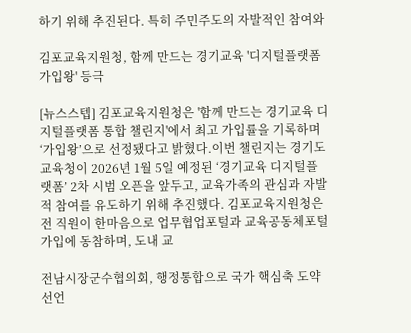하기 위해 추진된다. 특히 주민주도의 자발적인 참여와

김포교육지원청, 함께 만드는 경기교육 '디지털플랫폼 가입왕' 등극

[뉴스스텝] 김포교육지원청은 '함께 만드는 경기교육 디지털플랫폼 통합 챌린지'에서 최고 가입률을 기록하며 ‘가입왕’으로 선정됐다고 밝혔다.이번 챌린지는 경기도교육청이 2026년 1월 5일 예정된 ‘경기교육 디지털플랫폼’ 2차 시범 오픈을 앞두고, 교육가족의 관심과 자발적 참여를 유도하기 위해 추진했다. 김포교육지원청은 전 직원이 한마음으로 업무협업포털과 교육공동체포털 가입에 동참하며, 도내 교

전남시장군수협의회, 행정통합으로 국가 핵심축 도약 선언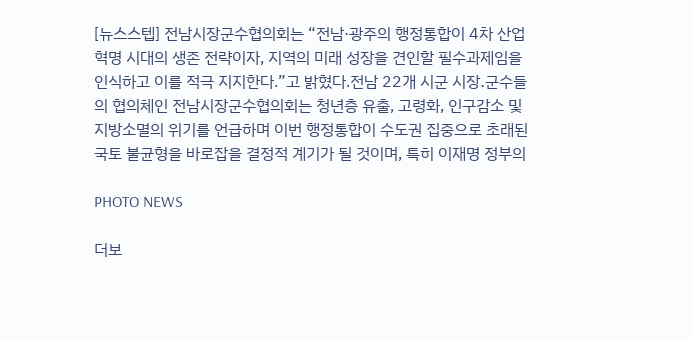[뉴스스텝] 전남시장군수협의회는 “전남·광주의 행정통합이 4차 산업 혁명 시대의 생존 전략이자, 지역의 미래 성장을 견인할 필수과제임을 인식하고 이를 적극 지지한다.”고 밝혔다.전남 22개 시군 시장․군수들의 협의체인 전남시장군수협의회는 청년층 유출, 고령화, 인구감소 및 지방소멸의 위기를 언급하며 이번 행정통합이 수도권 집중으로 초래된 국토 불균형을 바로잡을 결정적 계기가 될 것이며, 특히 이재명 정부의

PHOTO NEWS

더보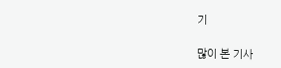기

많이 본 기사